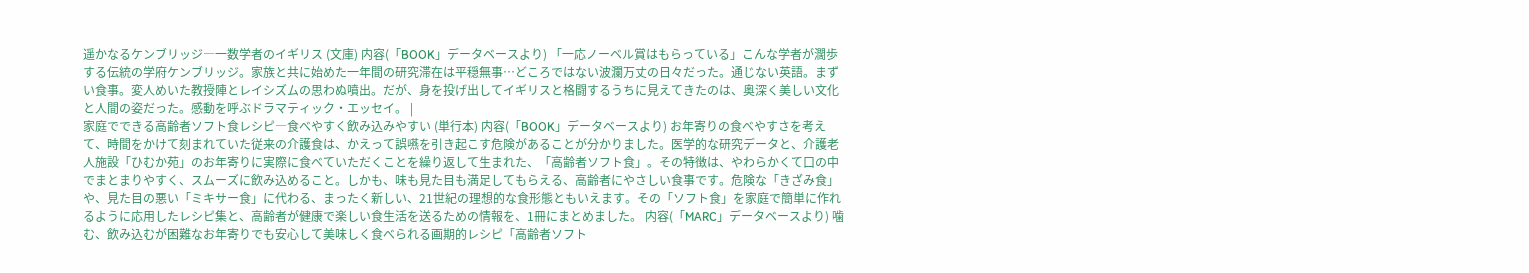遥かなるケンブリッジ―一数学者のイギリス (文庫) 内容(「BOOK」データベースより) 「一応ノーベル賞はもらっている」こんな学者が濶歩する伝統の学府ケンブリッジ。家族と共に始めた一年間の研究滞在は平穏無事…どころではない波瀾万丈の日々だった。通じない英語。まずい食事。変人めいた教授陣とレイシズムの思わぬ噴出。だが、身を投げ出してイギリスと格闘するうちに見えてきたのは、奥深く美しい文化と人間の姿だった。感動を呼ぶドラマティック・エッセイ。 |
家庭でできる高齢者ソフト食レシピ―食べやすく飲み込みやすい (単行本) 内容(「BOOK」データベースより) お年寄りの食べやすさを考えて、時間をかけて刻まれていた従来の介護食は、かえって誤嚥を引き起こす危険があることが分かりました。医学的な研究データと、介護老人施設「ひむか苑」のお年寄りに実際に食べていただくことを繰り返して生まれた、「高齢者ソフト食」。その特徴は、やわらかくて口の中でまとまりやすく、スムーズに飲み込めること。しかも、味も見た目も満足してもらえる、高齢者にやさしい食事です。危険な「きざみ食」や、見た目の悪い「ミキサー食」に代わる、まったく新しい、21世紀の理想的な食形態ともいえます。その「ソフト食」を家庭で簡単に作れるように応用したレシピ集と、高齢者が健康で楽しい食生活を送るための情報を、1冊にまとめました。 内容(「MARC」データベースより) 噛む、飲み込むが困難なお年寄りでも安心して美味しく食べられる画期的レシピ「高齢者ソフト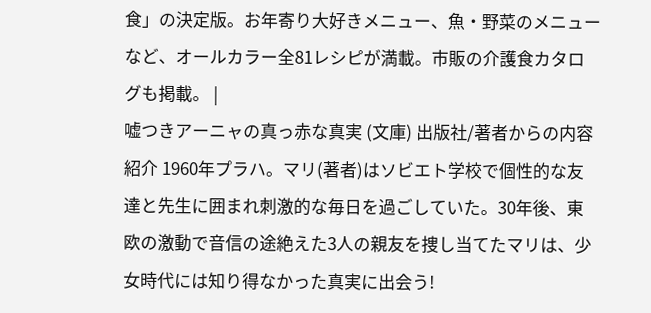食」の決定版。お年寄り大好きメニュー、魚・野菜のメニューなど、オールカラー全81レシピが満載。市販の介護食カタログも掲載。 |
嘘つきアーニャの真っ赤な真実 (文庫) 出版社/著者からの内容紹介 1960年プラハ。マリ(著者)はソビエト学校で個性的な友達と先生に囲まれ刺激的な毎日を過ごしていた。30年後、東欧の激動で音信の途絶えた3人の親友を捜し当てたマリは、少女時代には知り得なかった真実に出会う!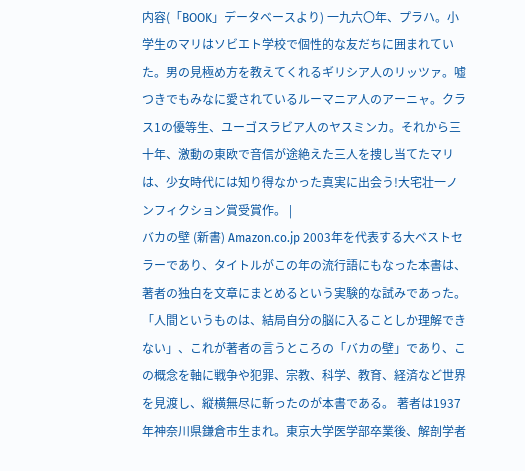内容(「BOOK」データベースより) 一九六〇年、プラハ。小学生のマリはソビエト学校で個性的な友だちに囲まれていた。男の見極め方を教えてくれるギリシア人のリッツァ。嘘つきでもみなに愛されているルーマニア人のアーニャ。クラス1の優等生、ユーゴスラビア人のヤスミンカ。それから三十年、激動の東欧で音信が途絶えた三人を捜し当てたマリは、少女時代には知り得なかった真実に出会う!大宅壮一ノンフィクション賞受賞作。 |
バカの壁 (新書) Amazon.co.jp 2003年を代表する大ベストセラーであり、タイトルがこの年の流行語にもなった本書は、著者の独白を文章にまとめるという実験的な試みであった。「人間というものは、結局自分の脳に入ることしか理解できない」、これが著者の言うところの「バカの壁」であり、この概念を軸に戦争や犯罪、宗教、科学、教育、経済など世界を見渡し、縦横無尽に斬ったのが本書である。 著者は1937年神奈川県鎌倉市生まれ。東京大学医学部卒業後、解剖学者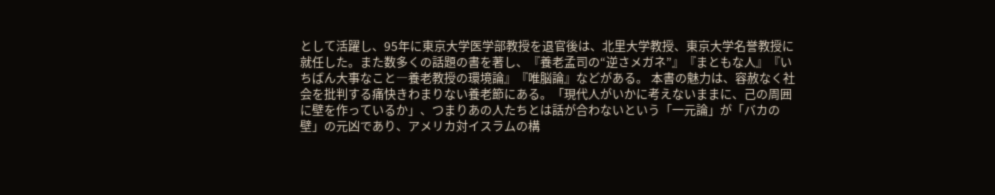として活躍し、95年に東京大学医学部教授を退官後は、北里大学教授、東京大学名誉教授に就任した。また数多くの話題の書を著し、『養老孟司の“逆さメガネ”』『まともな人』『いちばん大事なこと―養老教授の環境論』『唯脳論』などがある。 本書の魅力は、容赦なく社会を批判する痛快きわまりない養老節にある。「現代人がいかに考えないままに、己の周囲に壁を作っているか」、つまりあの人たちとは話が合わないという「一元論」が「バカの壁」の元凶であり、アメリカ対イスラムの構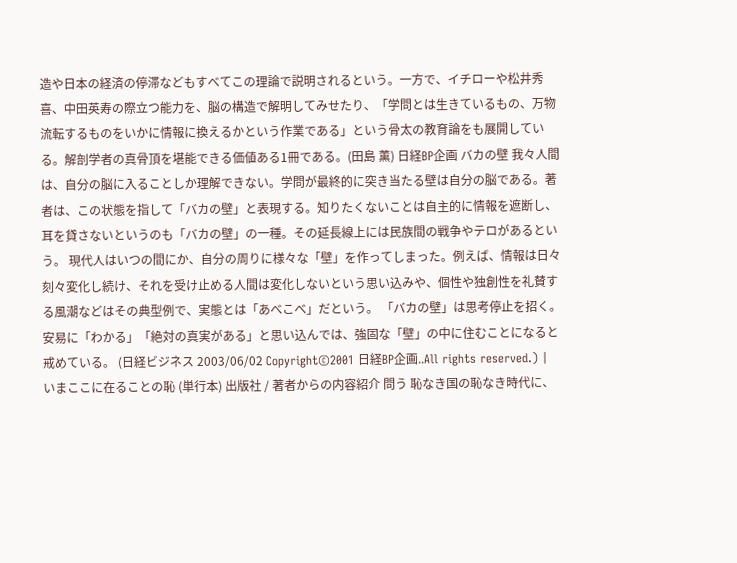造や日本の経済の停滞などもすべてこの理論で説明されるという。一方で、イチローや松井秀喜、中田英寿の際立つ能力を、脳の構造で解明してみせたり、「学問とは生きているもの、万物流転するものをいかに情報に換えるかという作業である」という骨太の教育論をも展開している。解剖学者の真骨頂を堪能できる価値ある1冊である。(田島 薫) 日経BP企画 バカの壁 我々人間は、自分の脳に入ることしか理解できない。学問が最終的に突き当たる壁は自分の脳である。著者は、この状態を指して「バカの壁」と表現する。知りたくないことは自主的に情報を遮断し、耳を貸さないというのも「バカの壁」の一種。その延長線上には民族間の戦争やテロがあるという。 現代人はいつの間にか、自分の周りに様々な「壁」を作ってしまった。例えば、情報は日々刻々変化し続け、それを受け止める人間は変化しないという思い込みや、個性や独創性を礼賛する風潮などはその典型例で、実態とは「あべこべ」だという。 「バカの壁」は思考停止を招く。安易に「わかる」「絶対の真実がある」と思い込んでは、強固な「壁」の中に住むことになると戒めている。 (日経ビジネス 2003/06/02 Copyright©2001 日経BP企画..All rights reserved.) |
いまここに在ることの恥 (単行本) 出版社 / 著者からの内容紹介 問う 恥なき国の恥なき時代に、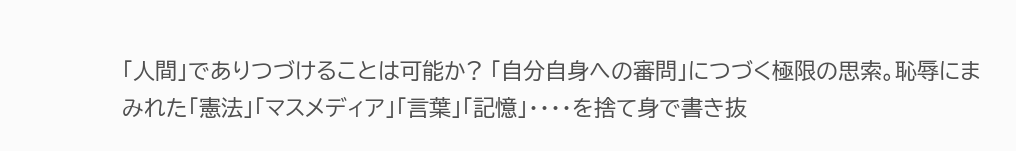「人間」でありつづけることは可能か? 「自分自身への審問」につづく極限の思索。恥辱にまみれた「憲法」「マスメディア」「言葉」「記憶」・・・・を捨て身で書き抜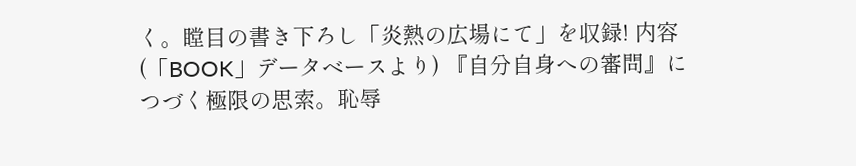く。瞠目の書き下ろし「炎熱の広場にて」を収録! 内容(「BOOK」データベースより) 『自分自身への審問』につづく極限の思索。恥辱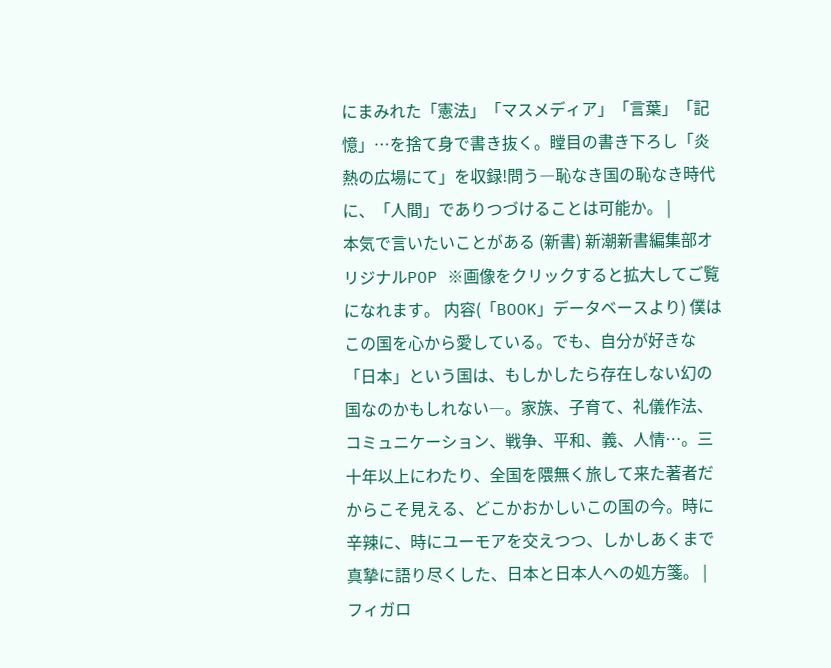にまみれた「憲法」「マスメディア」「言葉」「記憶」…を捨て身で書き抜く。瞠目の書き下ろし「炎熱の広場にて」を収録!問う―恥なき国の恥なき時代に、「人間」でありつづけることは可能か。 |
本気で言いたいことがある (新書) 新潮新書編集部オリジナルPOP ※画像をクリックすると拡大してご覧になれます。 内容(「BOOK」データベースより) 僕はこの国を心から愛している。でも、自分が好きな「日本」という国は、もしかしたら存在しない幻の国なのかもしれない―。家族、子育て、礼儀作法、コミュニケーション、戦争、平和、義、人情…。三十年以上にわたり、全国を隈無く旅して来た著者だからこそ見える、どこかおかしいこの国の今。時に辛辣に、時にユーモアを交えつつ、しかしあくまで真摯に語り尽くした、日本と日本人への処方箋。 |
フィガロ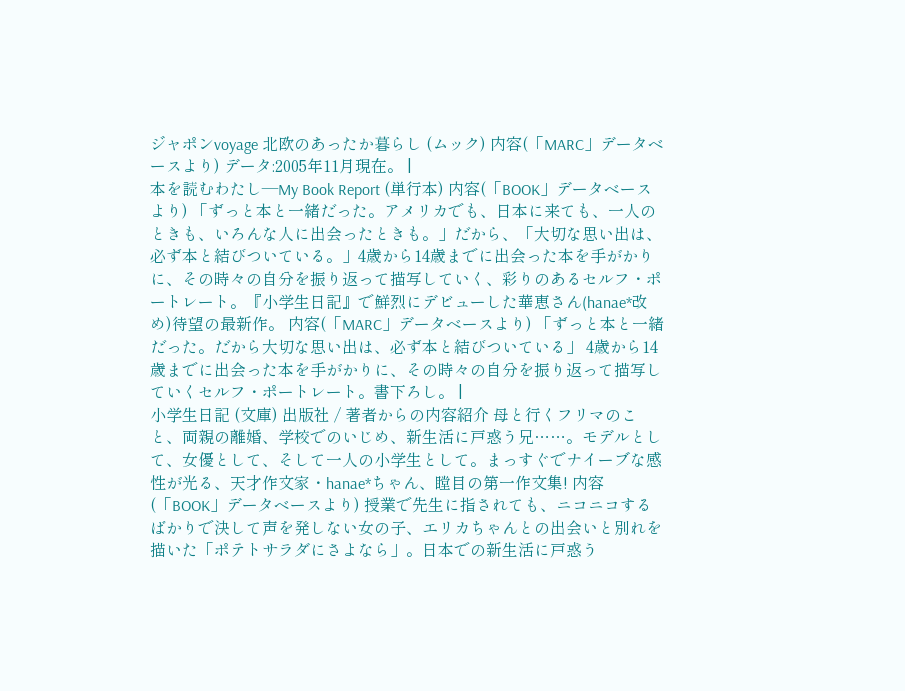ジャポンvoyage 北欧のあったか暮らし (ムック) 内容(「MARC」データベースより) データ:2005年11月現在。 |
本を読むわたし―My Book Report (単行本) 内容(「BOOK」データベースより) 「ずっと本と一緒だった。アメリカでも、日本に来ても、一人のときも、いろんな人に出会ったときも。」だから、「大切な思い出は、必ず本と結びついている。」4歳から14歳までに出会った本を手がかりに、その時々の自分を振り返って描写していく、彩りのあるセルフ・ポートレート。『小学生日記』で鮮烈にデビューした華恵さん(hanae*改め)待望の最新作。 内容(「MARC」データベースより) 「ずっと本と一緒だった。だから大切な思い出は、必ず本と結びついている」 4歳から14歳までに出会った本を手がかりに、その時々の自分を振り返って描写していくセルフ・ポートレート。書下ろし。 |
小学生日記 (文庫) 出版社 / 著者からの内容紹介 母と行くフリマのこと、両親の離婚、学校でのいじめ、新生活に戸惑う兄……。モデルとして、女優として、そして一人の小学生として。まっすぐでナイーブな感性が光る、天才作文家・hanae*ちゃん、瞠目の第一作文集! 内容(「BOOK」データベースより) 授業で先生に指されても、ニコニコするばかりで決して声を発しない女の子、エリカちゃんとの出会いと別れを描いた「ポテトサラダにさよなら」。日本での新生活に戸惑う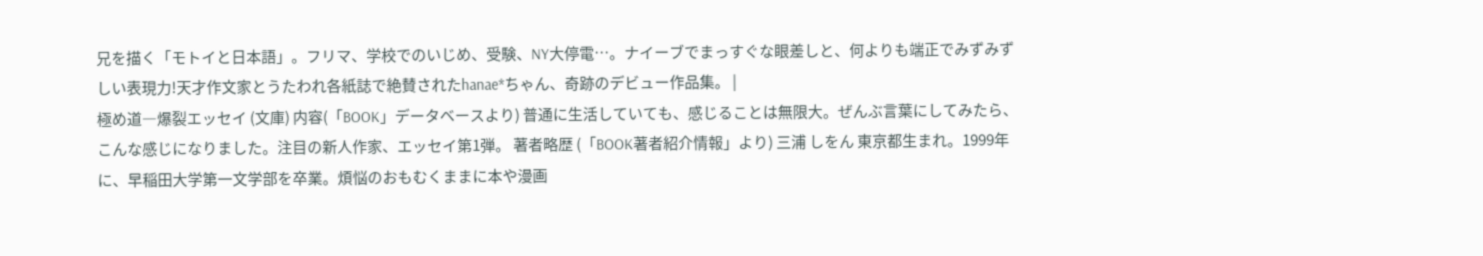兄を描く「モトイと日本語」。フリマ、学校でのいじめ、受験、NY大停電…。ナイーブでまっすぐな眼差しと、何よりも端正でみずみずしい表現力!天才作文家とうたわれ各紙誌で絶賛されたhanae*ちゃん、奇跡のデビュー作品集。 |
極め道―爆裂エッセイ (文庫) 内容(「BOOK」データベースより) 普通に生活していても、感じることは無限大。ぜんぶ言葉にしてみたら、こんな感じになりました。注目の新人作家、エッセイ第1弾。 著者略歴 (「BOOK著者紹介情報」より) 三浦 しをん 東京都生まれ。1999年に、早稲田大学第一文学部を卒業。煩悩のおもむくままに本や漫画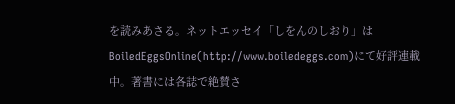を読みあさる。ネットエッセイ「しをんのしおり」はBoiledEggsOnline(http://www.boiledeggs.com)にて好評連載中。著書には各誌で絶賛さ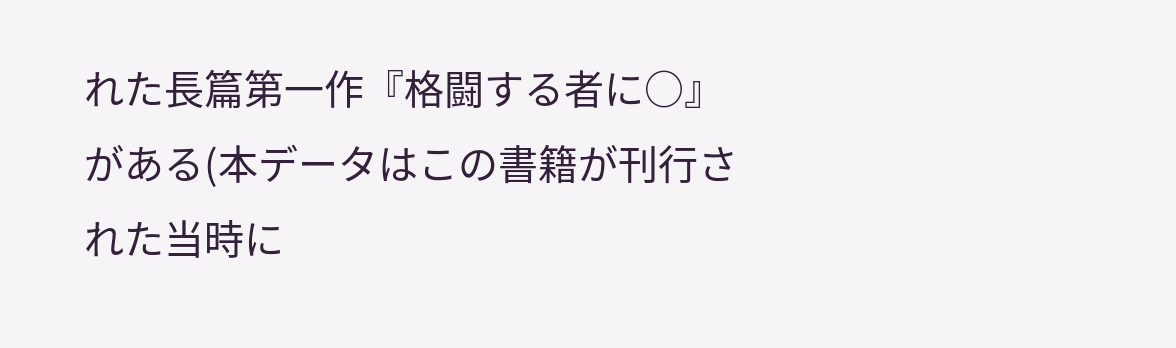れた長篇第一作『格闘する者に○』がある(本データはこの書籍が刊行された当時に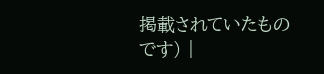掲載されていたものです) |